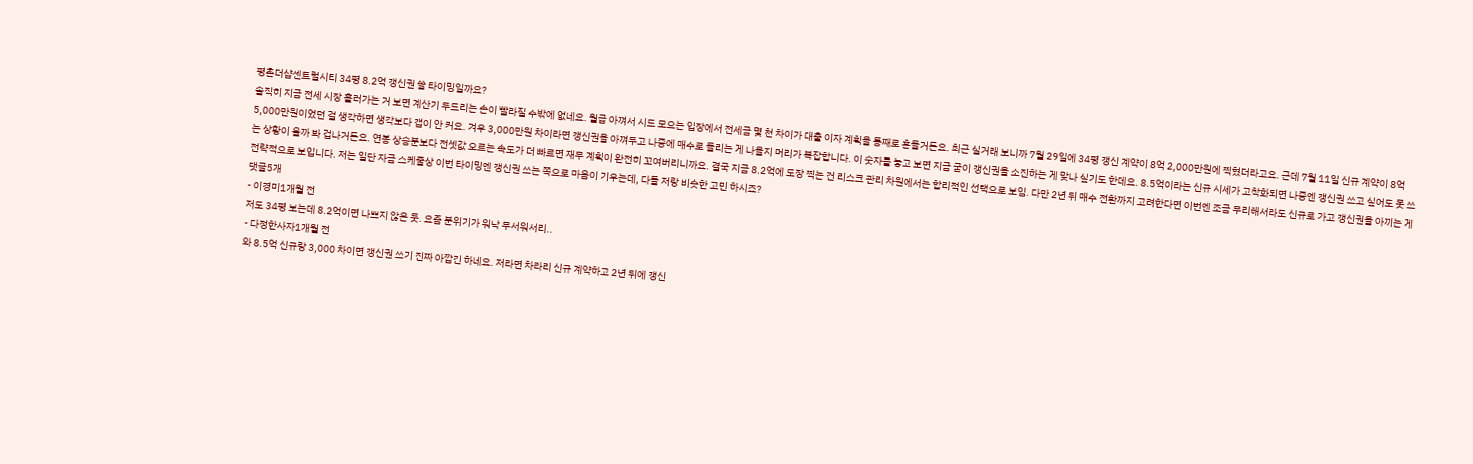평촌더샵센트럴시티 34평 8.2억 갱신권 쓸 타이밍일까요?
솔직히 지금 전세 시장 흘러가는 거 보면 계산기 두드리는 손이 빨라질 수밖에 없네요. 월급 아껴서 시드 모으는 입장에서 전세금 몇 천 차이가 대출 이자 계획을 통째로 흔들거든요. 최근 실거래 보니까 7월 29일에 34평 갱신 계약이 8억 2,000만원에 찍혔더라고요. 근데 7월 11일 신규 계약이 8억 5,000만원이었던 걸 생각하면 생각보다 갭이 안 커요. 겨우 3,000만원 차이라면 갱신권을 아껴두고 나중에 매수로 돌리는 게 나을지 머리가 복잡합니다. 이 숫자를 놓고 보면 지금 굳이 갱신권을 소진하는 게 맞나 싶기도 한데요. 8.5억이라는 신규 시세가 고착화되면 나중엔 갱신권 쓰고 싶어도 못 쓰는 상황이 올까 봐 겁나거든요. 연봉 상승분보다 전셋값 오르는 속도가 더 빠르면 재무 계획이 완전히 꼬여버리니까요. 결국 지금 8.2억에 도장 찍는 건 리스크 관리 차원에서는 합리적인 선택으로 보임. 다만 2년 뒤 매수 전환까지 고려한다면 이번엔 조금 무리해서라도 신규로 가고 갱신권을 아끼는 게 전략적으로 보입니다. 저는 일단 자금 스케줄상 이번 타이밍엔 갱신권 쓰는 쪽으로 마음이 기우는데, 다들 저랑 비슷한 고민 하시죠?
댓글5개
- 이경미1개월 전
저도 34평 보는데 8.2억이면 나쁘지 않은 듯. 요즘 분위기가 워낙 무서워서리..
- 다정한사자1개월 전
와 8.5억 신규랑 3,000 차이면 갱신권 쓰기 진짜 아깝긴 하네요. 저라면 차라리 신규 계약하고 2년 뒤에 갱신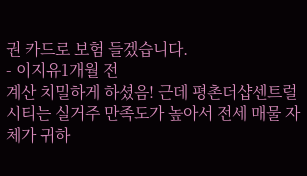권 카드로 보험 들겠습니다.
- 이지유1개월 전
계산 치밀하게 하셨음! 근데 평촌더샵센트럴시티는 실거주 만족도가 높아서 전세 매물 자체가 귀하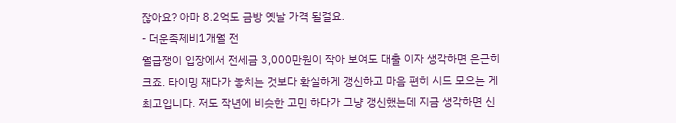잖아요? 아마 8.2억도 금방 옛날 가격 될걸요.
- 더운족제비1개월 전
월급쟁이 입장에서 전세금 3,000만원이 작아 보여도 대출 이자 생각하면 은근히 크죠. 타이밍 재다가 놓치는 것보다 확실하게 갱신하고 마음 편히 시드 모으는 게 최고입니다. 저도 작년에 비슷한 고민 하다가 그냥 갱신했는데 지금 생각하면 신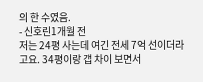의 한 수였음.
- 신호린1개월 전
저는 24평 사는데 여긴 전세 7억 선이더라고요. 34평이랑 갭 차이 보면서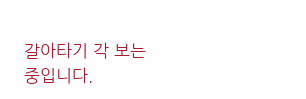갈아타기 각 보는 중입니다.